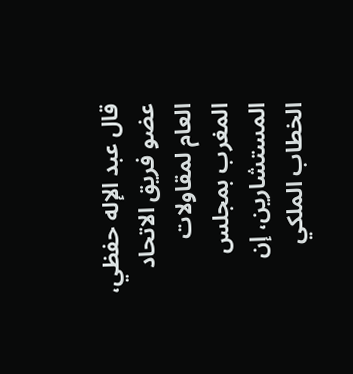قال عبد الإله حفظي، عضو فريق الاتحاد العام لمقاولات المغرب بمجلس المستشارين، إن الخطاب الملكي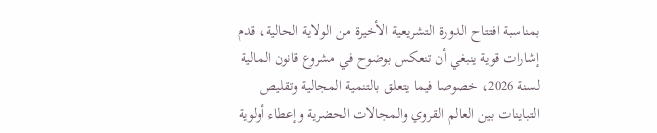بمناسبة افتتاح الدورة التشريعية الأخيرة من الولاية الحالية، قدم إشارات قوية ينبغي أن تنعكس بوضوح في مشروع قانون المالية لسنة 2026، خصوصا فيما يتعلق بالتنمية المجالية وتقليص التباينات بين العالم القروي والمجالات الحضرية وإعطاء أولوية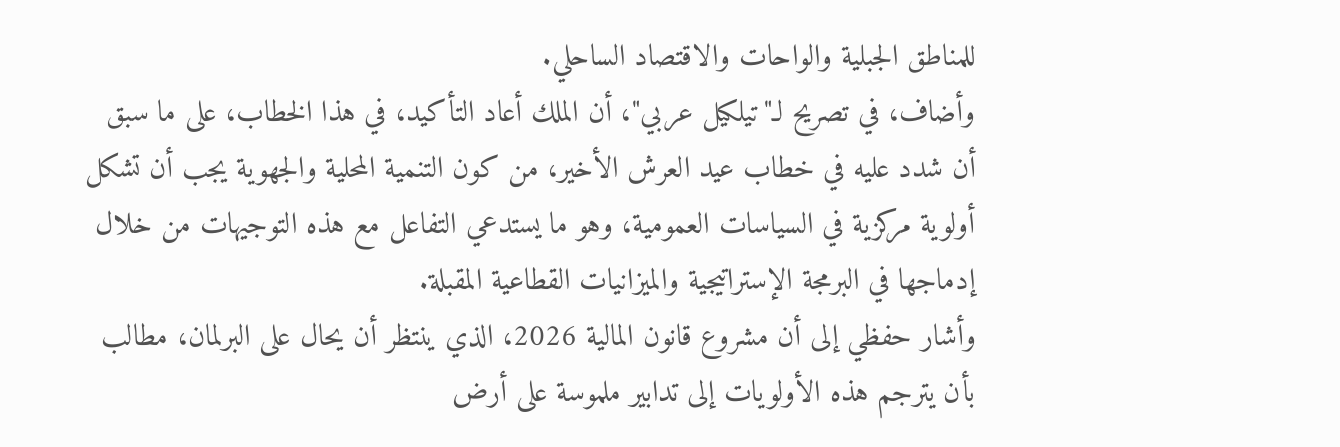للمناطق الجبلية والواحات والاقتصاد الساحلي.
وأضاف، في تصريح لـ"تيلكيل عربي"، أن الملك أعاد التأكيد، في هذا الخطاب، على ما سبق أن شدد عليه في خطاب عيد العرش الأخير، من كون التنمية المحلية والجهوية يجب أن تشكل أولوية مركزية في السياسات العمومية، وهو ما يستدعي التفاعل مع هذه التوجيهات من خلال إدماجها في البرمجة الإستراتيجية والميزانيات القطاعية المقبلة.
وأشار حفظي إلى أن مشروع قانون المالية 2026، الذي ينتظر أن يحال على البرلمان، مطالب بأن يترجم هذه الأولويات إلى تدابير ملموسة على أرض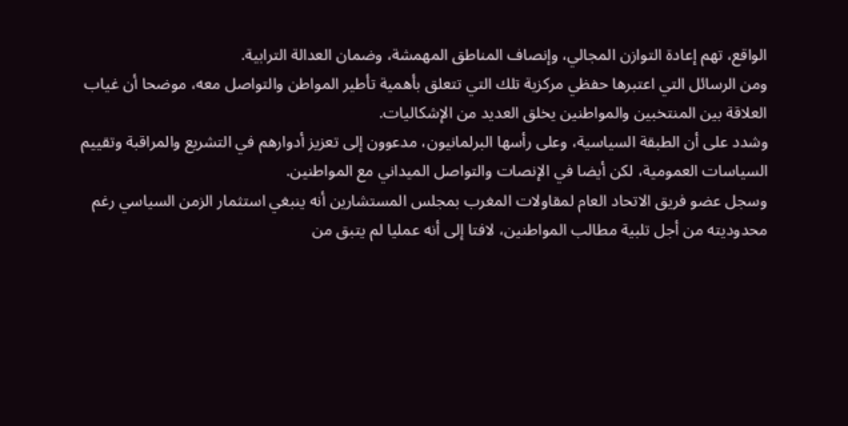الواقع، تهم إعادة التوازن المجالي، وإنصاف المناطق المهمشة، وضمان العدالة الترابية.
ومن الرسائل التي اعتبرها حفظي مركزية تلك التي تتعلق بأهمية تأطير المواطن والتواصل معه، موضحا أن غياب العلاقة بين المنتخبين والمواطنين يخلق العديد من الإشكاليات.
وشدد على أن الطبقة السياسية، وعلى رأسها البرلمانيون، مدعوون إلى تعزيز أدوارهم في التشريع والمراقبة وتقييم السياسات العمومية، لكن أيضا في الإنصات والتواصل الميداني مع المواطنين.
وسجل عضو فريق الاتحاد العام لمقاولات المغرب بمجلس المستشارين أنه ينبغي استثمار الزمن السياسي رغم محدوديته من أجل تلبية مطالب المواطنين، لافتا إلى أنه عمليا لم يتبق من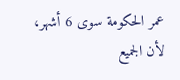عمر الحكومة سوى 6 أشهر، لأن الجميع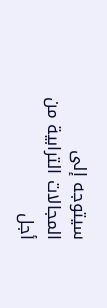سيتوجه إلى المجالات الترابية من أجل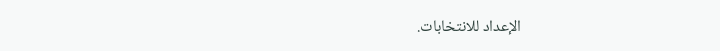الإعداد للانتخابات.